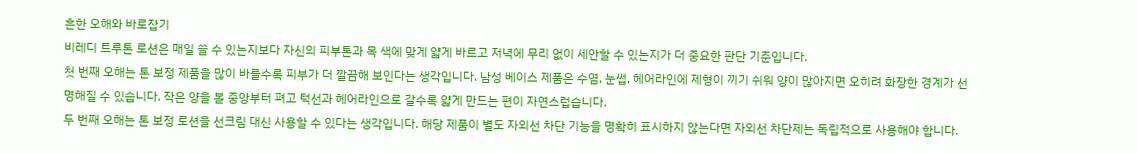흔한 오해와 바로잡기
비레디 트루톤 로션은 매일 쓸 수 있는지보다 자신의 피부톤과 목 색에 맞게 얇게 바르고 저녁에 무리 없이 세안할 수 있는지가 더 중요한 판단 기준입니다.
첫 번째 오해는 톤 보정 제품을 많이 바를수록 피부가 더 깔끔해 보인다는 생각입니다. 남성 베이스 제품은 수염, 눈썹, 헤어라인에 제형이 끼기 쉬워 양이 많아지면 오히려 화장한 경계가 선명해질 수 있습니다. 작은 양을 볼 중앙부터 펴고 턱선과 헤어라인으로 갈수록 얇게 만드는 편이 자연스럽습니다.
두 번째 오해는 톤 보정 로션을 선크림 대신 사용할 수 있다는 생각입니다. 해당 제품이 별도 자외선 차단 기능을 명확히 표시하지 않는다면 자외선 차단제는 독립적으로 사용해야 합니다.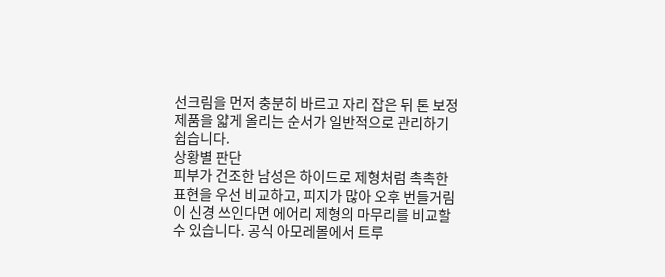선크림을 먼저 충분히 바르고 자리 잡은 뒤 톤 보정 제품을 얇게 올리는 순서가 일반적으로 관리하기 쉽습니다.
상황별 판단
피부가 건조한 남성은 하이드로 제형처럼 촉촉한 표현을 우선 비교하고, 피지가 많아 오후 번들거림이 신경 쓰인다면 에어리 제형의 마무리를 비교할 수 있습니다. 공식 아모레몰에서 트루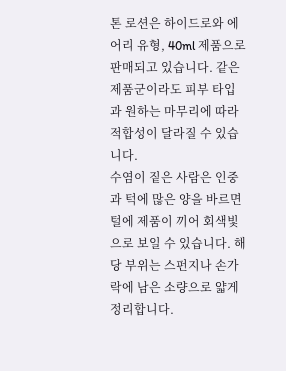톤 로션은 하이드로와 에어리 유형, 40ml 제품으로 판매되고 있습니다. 같은 제품군이라도 피부 타입과 원하는 마무리에 따라 적합성이 달라질 수 있습니다.
수염이 짙은 사람은 인중과 턱에 많은 양을 바르면 털에 제품이 끼어 회색빛으로 보일 수 있습니다. 해당 부위는 스펀지나 손가락에 남은 소량으로 얇게 정리합니다.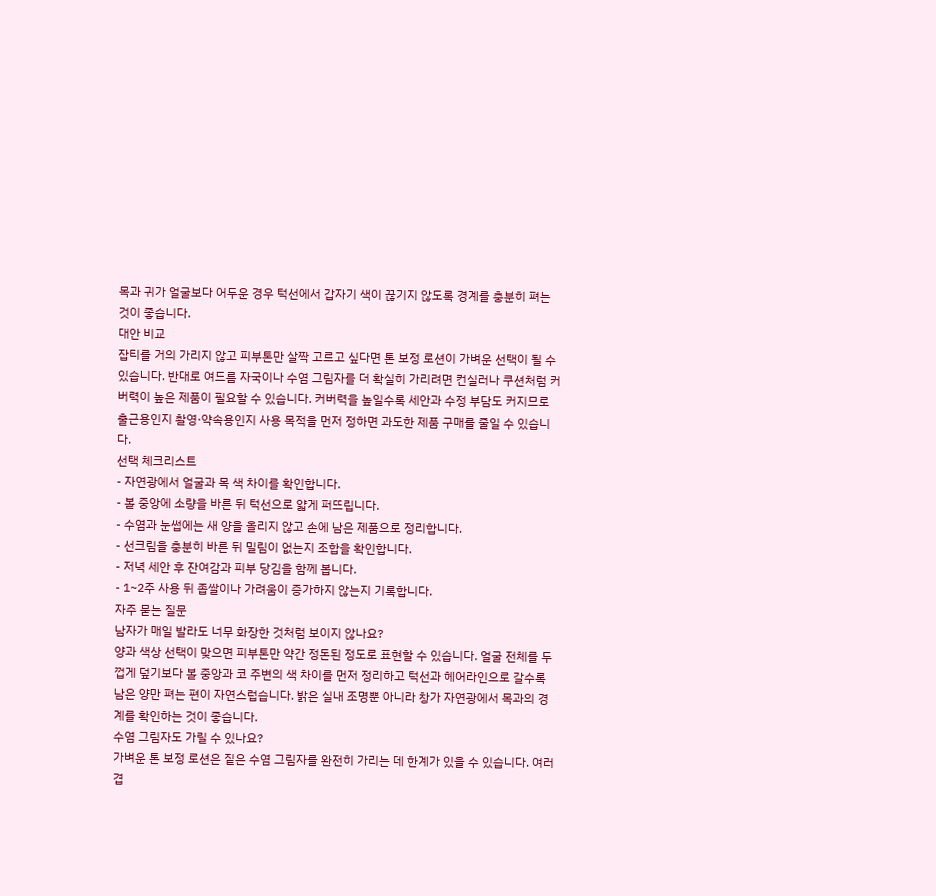목과 귀가 얼굴보다 어두운 경우 턱선에서 갑자기 색이 끊기지 않도록 경계를 충분히 펴는 것이 좋습니다.
대안 비교
잡티를 거의 가리지 않고 피부톤만 살짝 고르고 싶다면 톤 보정 로션이 가벼운 선택이 될 수 있습니다. 반대로 여드름 자국이나 수염 그림자를 더 확실히 가리려면 컨실러나 쿠션처럼 커버력이 높은 제품이 필요할 수 있습니다. 커버력을 높일수록 세안과 수정 부담도 커지므로 출근용인지 촬영·약속용인지 사용 목적을 먼저 정하면 과도한 제품 구매를 줄일 수 있습니다.
선택 체크리스트
- 자연광에서 얼굴과 목 색 차이를 확인합니다.
- 볼 중앙에 소량을 바른 뒤 턱선으로 얇게 퍼뜨립니다.
- 수염과 눈썹에는 새 양을 올리지 않고 손에 남은 제품으로 정리합니다.
- 선크림을 충분히 바른 뒤 밀림이 없는지 조합을 확인합니다.
- 저녁 세안 후 잔여감과 피부 당김을 함께 봅니다.
- 1~2주 사용 뒤 좁쌀이나 가려움이 증가하지 않는지 기록합니다.
자주 묻는 질문
남자가 매일 발라도 너무 화장한 것처럼 보이지 않나요?
양과 색상 선택이 맞으면 피부톤만 약간 정돈된 정도로 표현할 수 있습니다. 얼굴 전체를 두껍게 덮기보다 볼 중앙과 코 주변의 색 차이를 먼저 정리하고 턱선과 헤어라인으로 갈수록 남은 양만 펴는 편이 자연스럽습니다. 밝은 실내 조명뿐 아니라 창가 자연광에서 목과의 경계를 확인하는 것이 좋습니다.
수염 그림자도 가릴 수 있나요?
가벼운 톤 보정 로션은 짙은 수염 그림자를 완전히 가리는 데 한계가 있을 수 있습니다. 여러 겹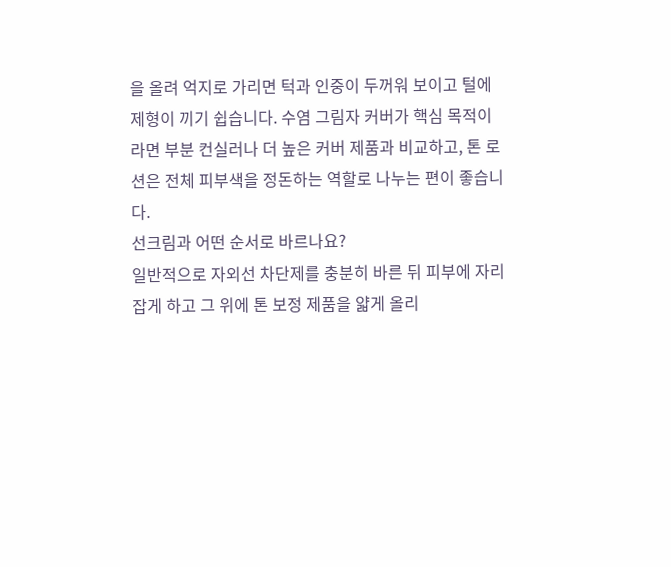을 올려 억지로 가리면 턱과 인중이 두꺼워 보이고 털에 제형이 끼기 쉽습니다. 수염 그림자 커버가 핵심 목적이라면 부분 컨실러나 더 높은 커버 제품과 비교하고, 톤 로션은 전체 피부색을 정돈하는 역할로 나누는 편이 좋습니다.
선크림과 어떤 순서로 바르나요?
일반적으로 자외선 차단제를 충분히 바른 뒤 피부에 자리 잡게 하고 그 위에 톤 보정 제품을 얇게 올리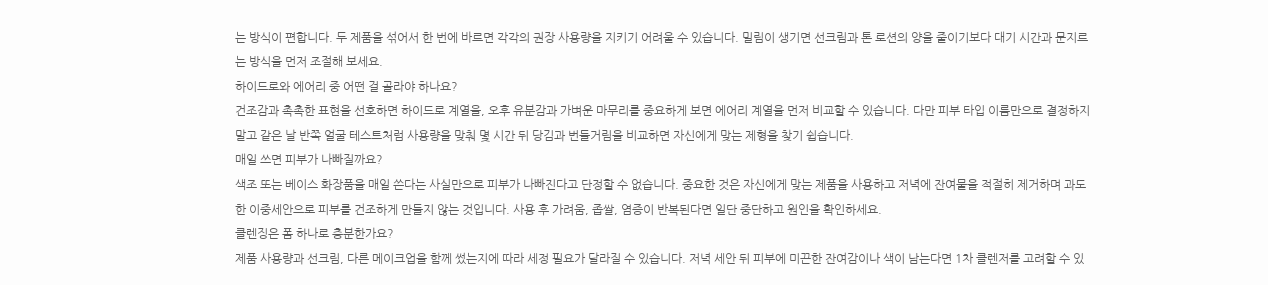는 방식이 편합니다. 두 제품을 섞어서 한 번에 바르면 각각의 권장 사용량을 지키기 어려울 수 있습니다. 밀림이 생기면 선크림과 톤 로션의 양을 줄이기보다 대기 시간과 문지르는 방식을 먼저 조절해 보세요.
하이드로와 에어리 중 어떤 걸 골라야 하나요?
건조감과 촉촉한 표현을 선호하면 하이드로 계열을, 오후 유분감과 가벼운 마무리를 중요하게 보면 에어리 계열을 먼저 비교할 수 있습니다. 다만 피부 타입 이름만으로 결정하지 말고 같은 날 반쪽 얼굴 테스트처럼 사용량을 맞춰 몇 시간 뒤 당김과 번들거림을 비교하면 자신에게 맞는 제형을 찾기 쉽습니다.
매일 쓰면 피부가 나빠질까요?
색조 또는 베이스 화장품을 매일 쓴다는 사실만으로 피부가 나빠진다고 단정할 수 없습니다. 중요한 것은 자신에게 맞는 제품을 사용하고 저녁에 잔여물을 적절히 제거하며 과도한 이중세안으로 피부를 건조하게 만들지 않는 것입니다. 사용 후 가려움, 좁쌀, 염증이 반복된다면 일단 중단하고 원인을 확인하세요.
클렌징은 폼 하나로 충분한가요?
제품 사용량과 선크림, 다른 메이크업을 함께 썼는지에 따라 세정 필요가 달라질 수 있습니다. 저녁 세안 뒤 피부에 미끈한 잔여감이나 색이 남는다면 1차 클렌저를 고려할 수 있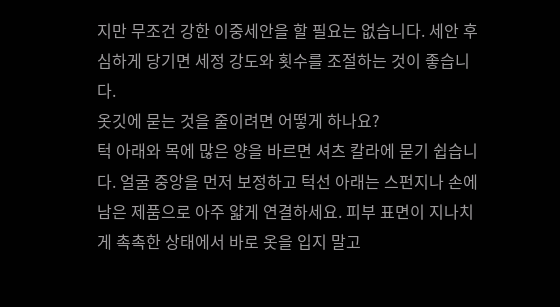지만 무조건 강한 이중세안을 할 필요는 없습니다. 세안 후 심하게 당기면 세정 강도와 횟수를 조절하는 것이 좋습니다.
옷깃에 묻는 것을 줄이려면 어떻게 하나요?
턱 아래와 목에 많은 양을 바르면 셔츠 칼라에 묻기 쉽습니다. 얼굴 중앙을 먼저 보정하고 턱선 아래는 스펀지나 손에 남은 제품으로 아주 얇게 연결하세요. 피부 표면이 지나치게 촉촉한 상태에서 바로 옷을 입지 말고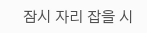잠시 자리 잡을 시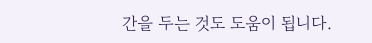간을 두는 것도 도움이 됩니다.